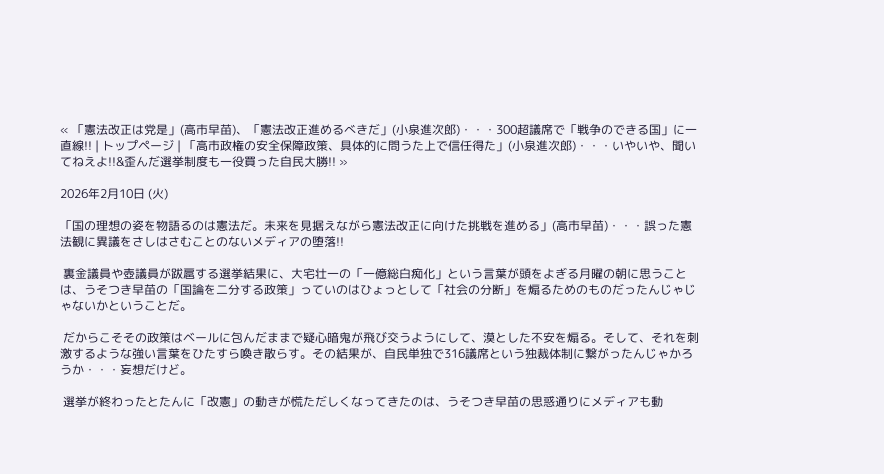« 「憲法改正は党是」(高市早苗)、「憲法改正進めるべきだ」(小泉進次郎)・・・300超議席で「戦争のできる国」に一直線!! | トップページ | 「高市政権の安全保障政策、具体的に問うた上で信任得た」(小泉進次郎)・・・いやいや、聞いてねえよ!!&歪んだ選挙制度も一役買った自民大勝!! »

2026年2月10日 (火)

「国の理想の姿を物語るのは憲法だ。未来を見据えながら憲法改正に向けた挑戦を進める」(高市早苗)・・・誤った憲法観に異議をさしはさむことのないメディアの堕落!!

 裏金議員や壺議員が跋扈する選挙結果に、大宅壮一の「一億総白痴化」という言葉が頭をよぎる月曜の朝に思うことは、うそつき早苗の「国論を二分する政策」っていのはひょっとして「社会の分断」を煽るためのものだったんじゃじゃないかということだ。

 だからこそその政策はベールに包んだままで疑心暗鬼が飛び交うようにして、漠とした不安を煽る。そして、それを刺激するような強い言葉をひたすら喚き散らす。その結果が、自民単独で316議席という独裁体制に繋がったんじゃかろうか・・・妄想だけど。

 選挙が終わったとたんに「改憲」の動きが慌ただしくなってきたのは、うそつき早苗の思惑通りにメディアも動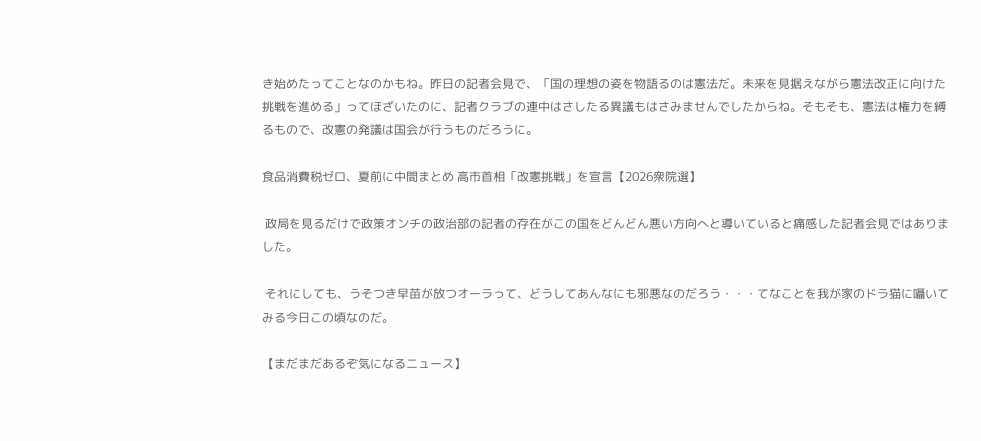き始めたってことなのかもね。昨日の記者会見で、「国の理想の姿を物語るのは憲法だ。未来を見据えながら憲法改正に向けた挑戦を進める」ってほざいたのに、記者クラブの連中はさしたる異議もはさみませんでしたからね。そもそも、憲法は権力を縛るもので、改憲の発議は国会が行うものだろうに。

食品消費税ゼロ、夏前に中間まとめ 高市首相「改憲挑戦」を宣言【2026衆院選】

 政局を見るだけで政策オンチの政治部の記者の存在がこの国をどんどん悪い方向へと導いていると痛感した記者会見ではありました。

 それにしても、うそつき早苗が放つオーラって、どうしてあんなにも邪悪なのだろう・・・てなことを我が家のドラ猫に囁いてみる今日この頃なのだ。

【まだまだあるぞ気になるニュース】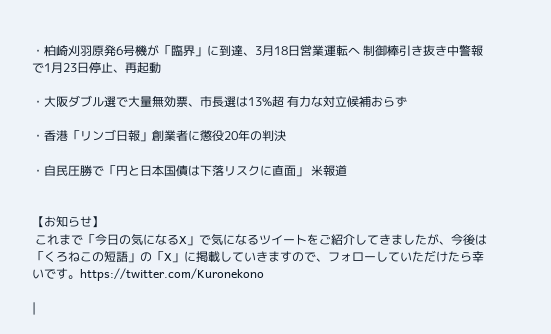・柏崎刈羽原発6号機が「臨界」に到達、3月18日営業運転へ 制御棒引き抜き中警報で1月23日停止、再起動

・大阪ダブル選で大量無効票、市長選は13%超 有力な対立候補おらず

・香港「リンゴ日報」創業者に懲役20年の判決

・自民圧勝で「円と日本国債は下落リスクに直面」 米報道


【お知らせ】
 これまで「今日の気になるX」で気になるツイートをご紹介してきましたが、今後は「くろねこの短語」の「X」に掲載していきますので、フォローしていただけたら幸いです。https://twitter.com/Kuronekono

|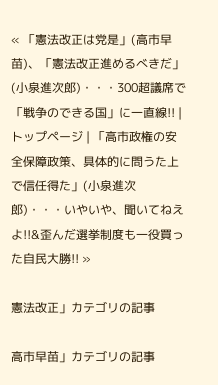« 「憲法改正は党是」(高市早苗)、「憲法改正進めるべきだ」(小泉進次郎)・・・300超議席で「戦争のできる国」に一直線!! | トップページ | 「高市政権の安全保障政策、具体的に問うた上で信任得た」(小泉進次郎)・・・いやいや、聞いてねえよ!!&歪んだ選挙制度も一役買った自民大勝!! »

憲法改正」カテゴリの記事

高市早苗」カテゴリの記事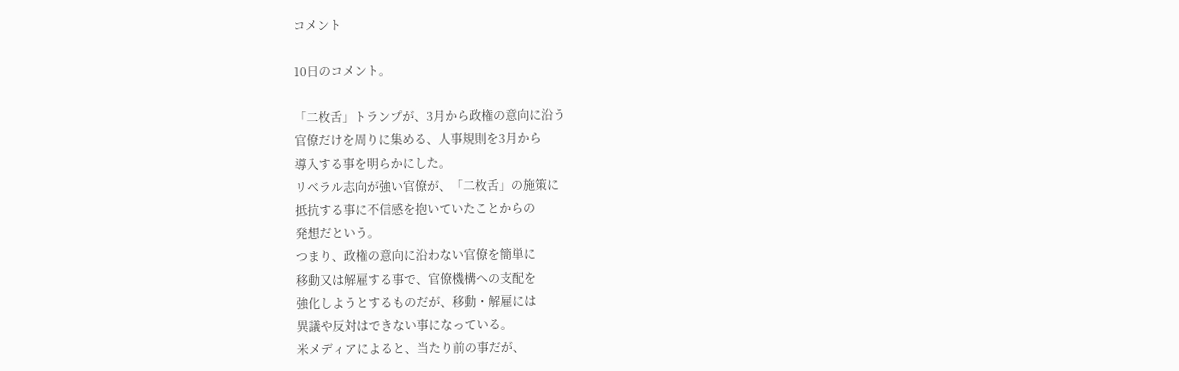コメント

10日のコメント。

「二枚舌」トランプが、3月から政権の意向に沿う
官僚だけを周りに集める、人事規則を3月から
導入する事を明らかにした。
リベラル志向が強い官僚が、「二枚舌」の施策に
抵抗する事に不信感を抱いていたことからの
発想だという。
つまり、政権の意向に沿わない官僚を簡単に
移動又は解雇する事で、官僚機構への支配を
強化しようとするものだが、移動・解雇には
異議や反対はできない事になっている。
米メディアによると、当たり前の事だが、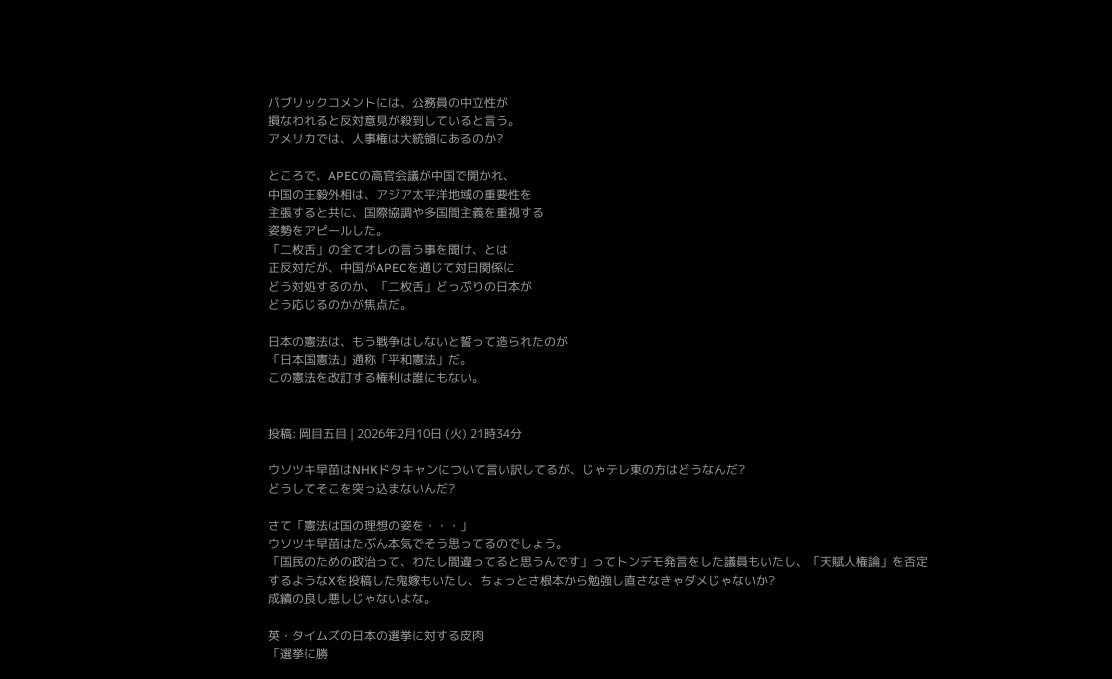パブリックコメントには、公務員の中立性が
損なわれると反対意見が殺到していると言う。
アメリカでは、人事権は大統領にあるのか?

ところで、APECの高官会議が中国で開かれ、
中国の王毅外相は、アジア太平洋地域の重要性を
主張すると共に、国際協調や多国間主義を重視する
姿勢をアピールした。
「二枚舌」の全てオレの言う事を聞け、とは
正反対だが、中国がAPECを通じて対日関係に
どう対処するのか、「二枚舌」どっぷりの日本が
どう応じるのかが焦点だ。

日本の憲法は、もう戦争はしないと誓って造られたのが
「日本国憲法」通称「平和憲法」だ。
この憲法を改訂する権利は誰にもない。


投稿: 岡目五目 | 2026年2月10日 (火) 21時34分

ウソツキ早苗はNHKドタキャンについて言い訳してるが、じゃテレ東の方はどうなんだ?
どうしてそこを突っ込まないんだ?

さて「憲法は国の理想の姿を・・・」
ウソツキ早苗はたぶん本気でそう思ってるのでしょう。
「国民のための政治って、わたし間違ってると思うんです」ってトンデモ発言をした議員もいたし、「天賦人権論」を否定するようなXを投稿した鬼嫁もいたし、ちょっとさ根本から勉強し直さなきゃダメじゃないか?
成績の良し悪しじゃないよな。

英・タイムズの日本の選挙に対する皮肉
「選挙に勝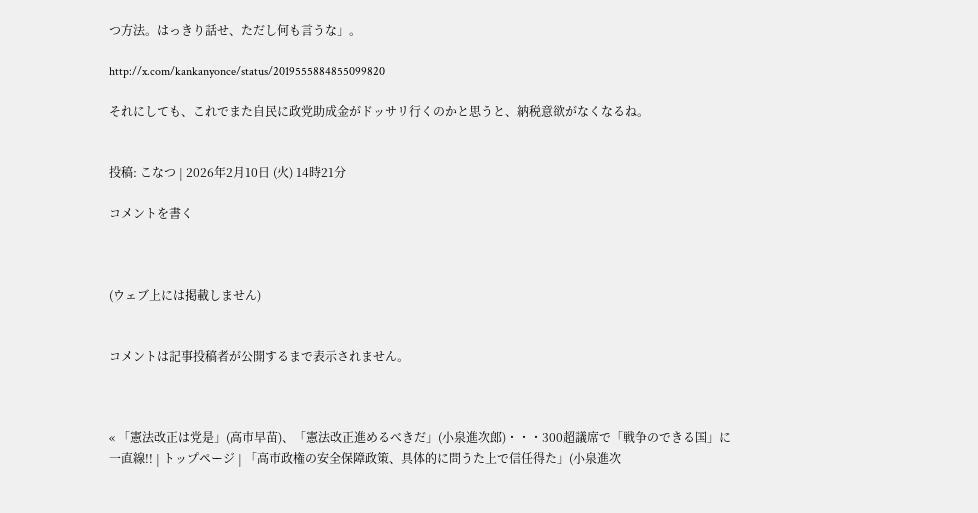つ方法。はっきり話せ、ただし何も言うな」。

http://x.com/kankanyonce/status/2019555884855099820

それにしても、これでまた自民に政党助成金がドッサリ行くのかと思うと、納税意欲がなくなるね。


投稿: こなつ | 2026年2月10日 (火) 14時21分

コメントを書く



(ウェブ上には掲載しません)


コメントは記事投稿者が公開するまで表示されません。



« 「憲法改正は党是」(高市早苗)、「憲法改正進めるべきだ」(小泉進次郎)・・・300超議席で「戦争のできる国」に一直線!! | トップページ | 「高市政権の安全保障政策、具体的に問うた上で信任得た」(小泉進次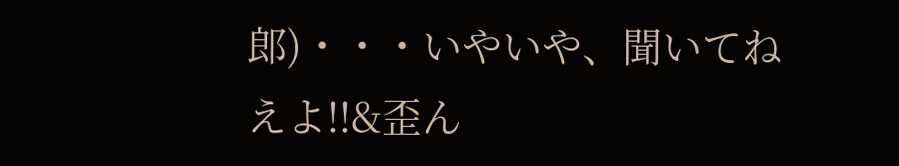郎)・・・いやいや、聞いてねえよ!!&歪ん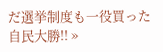だ選挙制度も一役買った自民大勝!! »